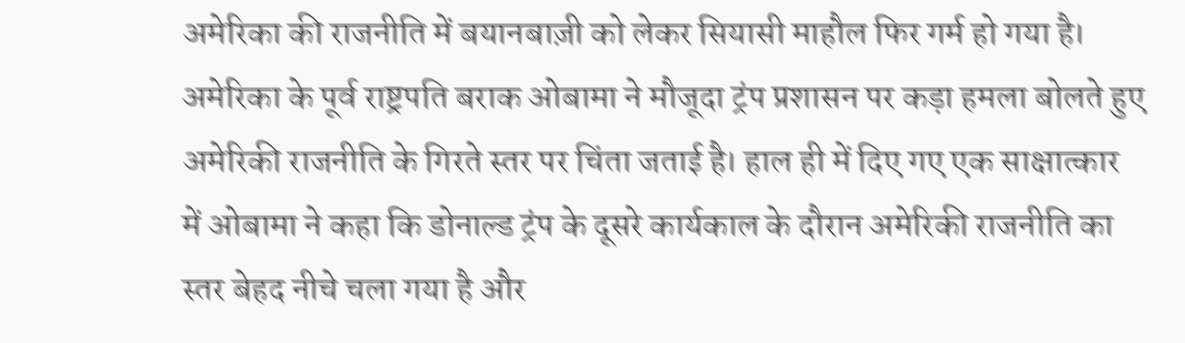अमेरिका की राजनीति में बयानबाज़ी को लेकर सियासी माहौल फिर गर्म हो गया है। अमेरिका के पूर्व राष्ट्रपति बराक ओबामा ने मौजूदा ट्रंप प्रशासन पर कड़ा हमला बोलते हुए अमेरिकी राजनीति के गिरते स्तर पर चिंता जताई है। हाल ही में दिए गए एक साक्षात्कार में ओबामा ने कहा कि डोनाल्ड ट्रंप के दूसरे कार्यकाल के दौरान अमेरिकी राजनीति का स्तर बेहद नीचे चला गया है और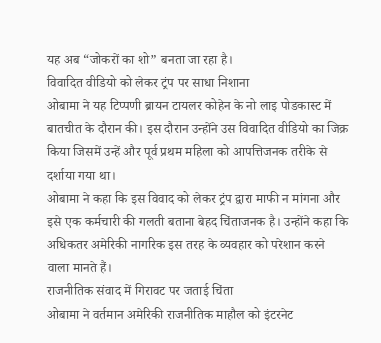यह अब “जोकरों का शो” बनता जा रहा है।
विवादित वीडियो को लेकर ट्रंप पर साधा निशाना
ओबामा ने यह टिप्पणी ब्रायन टायलर कोहेन के नो लाइ पोडकास्ट में बातचीत के दौरान की। इस दौरान उन्होंने उस विवादित वीडियो का जिक्र किया जिसमें उन्हें और पूर्व प्रथम महिला को आपत्तिजनक तरीके से दर्शाया गया था।
ओबामा ने कहा कि इस विवाद को लेकर ट्रंप द्वारा माफी न मांगना और इसे एक कर्मचारी की गलती बताना बेहद चिंताजनक है। उन्होंने कहा कि अधिकतर अमेरिकी नागरिक इस तरह के व्यवहार को परेशान करने वाला मानते हैं।
राजनीतिक संवाद में गिरावट पर जताई चिंता
ओबामा ने वर्तमान अमेरिकी राजनीतिक माहौल को इंटरनेट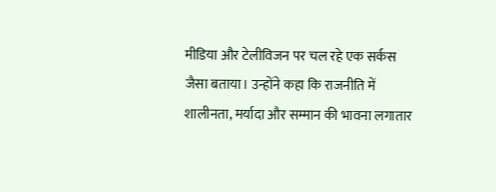मीडिया और टेलीविजन पर चल रहे एक सर्कस जैसा बताया। उन्होंने कहा कि राजनीति में शालीनता, मर्यादा और सम्मान की भावना लगातार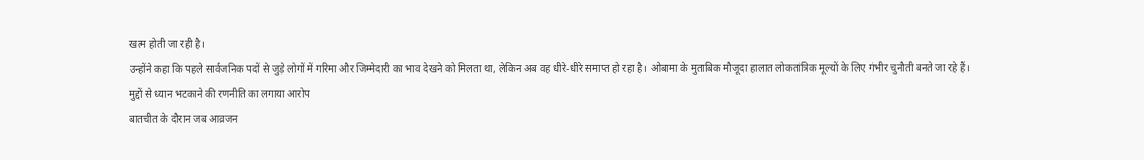खत्म होती जा रही है।
उन्होंने कहा कि पहले सार्वजनिक पदों से जुड़े लोगों में गरिमा और जिम्मेदारी का भाव देखने को मिलता था, लेकिन अब वह धीरे-धीरे समाप्त हो रहा है। ओबामा के मुताबिक मौजूदा हालात लोकतांत्रिक मूल्यों के लिए गंभीर चुनौती बनते जा रहे हैं।
मुद्दों से ध्यान भटकाने की रणनीति का लगाया आरोप
बातचीत के दौरान जब आव्रजन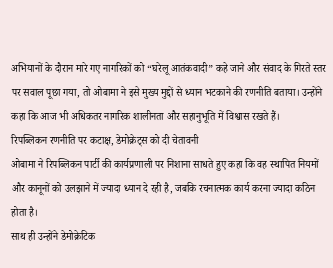अभियानों के दौरान मारे गए नागरिकों को “घरेलू आतंकवादी” कहे जाने और संवाद के गिरते स्तर पर सवाल पूछा गया, तो ओबामा ने इसे मुख्य मुद्दों से ध्यान भटकाने की रणनीति बताया। उन्होंने कहा कि आज भी अधिकतर नागरिक शालीनता और सहानुभूति में विश्वास रखते हैं।
रिपब्लिकन रणनीति पर कटाक्ष, डेमोक्रेट्स को दी चेतावनी
ओबामा ने रिपब्लिकन पार्टी की कार्यप्रणाली पर निशाना साधते हुए कहा कि वह स्थापित नियमों और कानूनों को उलझाने में ज्यादा ध्यान दे रही है, जबकि रचनात्मक कार्य करना ज्यादा कठिन होता है।
साथ ही उन्होंने डेमोक्रेटिक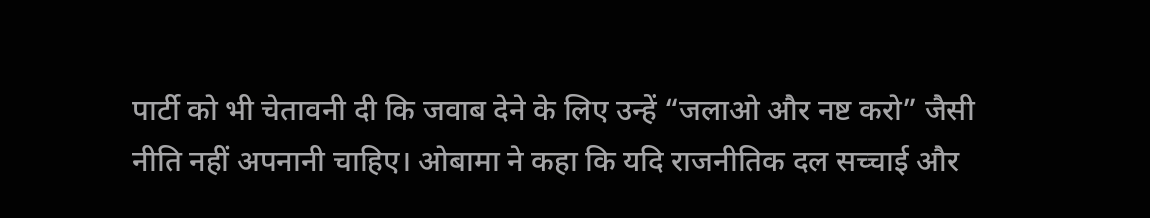पार्टी को भी चेतावनी दी कि जवाब देने के लिए उन्हें “जलाओ और नष्ट करो” जैसी नीति नहीं अपनानी चाहिए। ओबामा ने कहा कि यदि राजनीतिक दल सच्चाई और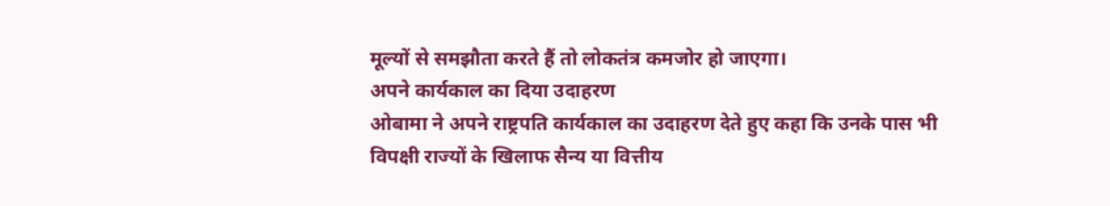मूल्यों से समझौता करते हैं तो लोकतंत्र कमजोर हो जाएगा।
अपने कार्यकाल का दिया उदाहरण
ओबामा ने अपने राष्ट्रपति कार्यकाल का उदाहरण देते हुए कहा कि उनके पास भी विपक्षी राज्यों के खिलाफ सैन्य या वित्तीय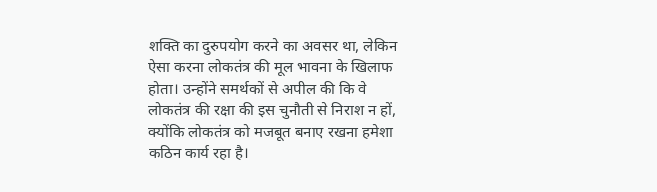शक्ति का दुरुपयोग करने का अवसर था, लेकिन ऐसा करना लोकतंत्र की मूल भावना के खिलाफ होता। उन्होंने समर्थकों से अपील की कि वे लोकतंत्र की रक्षा की इस चुनौती से निराश न हों, क्योंकि लोकतंत्र को मजबूत बनाए रखना हमेशा कठिन कार्य रहा है।